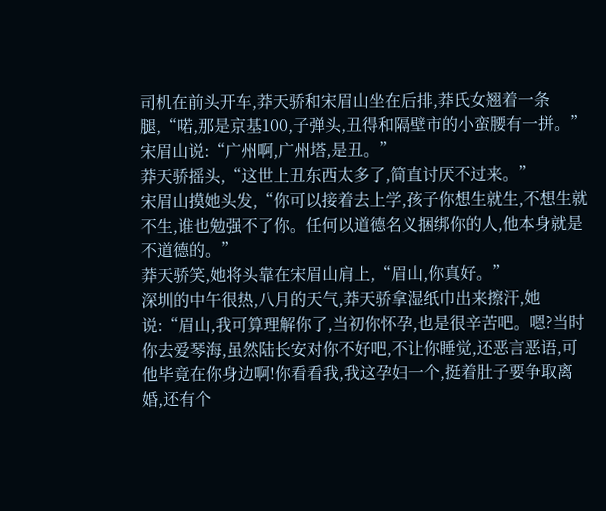司机在前头开车,莽天骄和宋眉山坐在后排,莽氏女翘着一条腿,“喏,那是京基100,子弹头,丑得和隔壁市的小蛮腰有一拼。”
宋眉山说:“广州啊,广州塔,是丑。”
莽天骄摇头,“这世上丑东西太多了,简直讨厌不过来。”
宋眉山摸她头发,“你可以接着去上学,孩子你想生就生,不想生就不生,谁也勉强不了你。任何以道德名义捆绑你的人,他本身就是不道德的。”
莽天骄笑,她将头靠在宋眉山肩上,“眉山,你真好。”
深圳的中午很热,八月的天气,莽天骄拿湿纸巾出来擦汗,她说:“眉山,我可算理解你了,当初你怀孕,也是很辛苦吧。嗯?当时你去爱琴海,虽然陆长安对你不好吧,不让你睡觉,还恶言恶语,可他毕竟在你身边啊!你看看我,我这孕妇一个,挺着肚子要争取离婚,还有个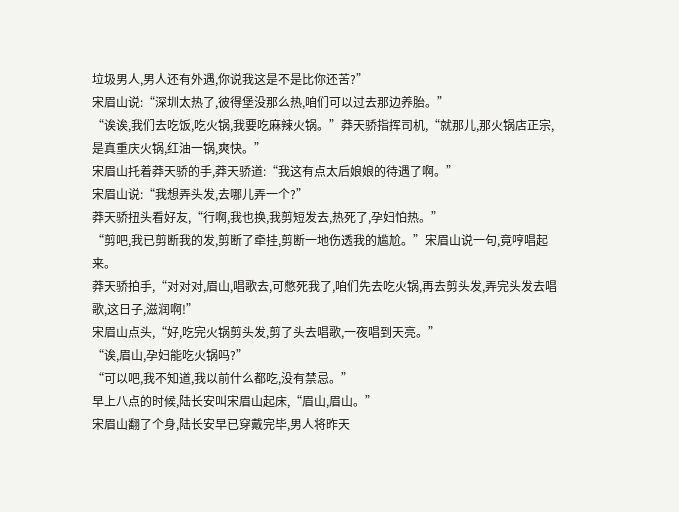垃圾男人,男人还有外遇,你说我这是不是比你还苦?”
宋眉山说:“深圳太热了,彼得堡没那么热,咱们可以过去那边养胎。”
“诶诶,我们去吃饭,吃火锅,我要吃麻辣火锅。”莽天骄指挥司机,“就那儿,那火锅店正宗,是真重庆火锅,红油一锅,爽快。”
宋眉山托着莽天骄的手,莽天骄道:“我这有点太后娘娘的待遇了啊。”
宋眉山说:“我想弄头发,去哪儿弄一个?”
莽天骄扭头看好友,“行啊,我也换,我剪短发去,热死了,孕妇怕热。”
“剪吧,我已剪断我的发,剪断了牵挂,剪断一地伤透我的尴尬。”宋眉山说一句,竟哼唱起来。
莽天骄拍手,“对对对,眉山,唱歌去,可憋死我了,咱们先去吃火锅,再去剪头发,弄完头发去唱歌,这日子,滋润啊!”
宋眉山点头,“好,吃完火锅剪头发,剪了头去唱歌,一夜唱到天亮。”
“诶,眉山,孕妇能吃火锅吗?”
“可以吧,我不知道,我以前什么都吃,没有禁忌。”
早上八点的时候,陆长安叫宋眉山起床,“眉山,眉山。”
宋眉山翻了个身,陆长安早已穿戴完毕,男人将昨天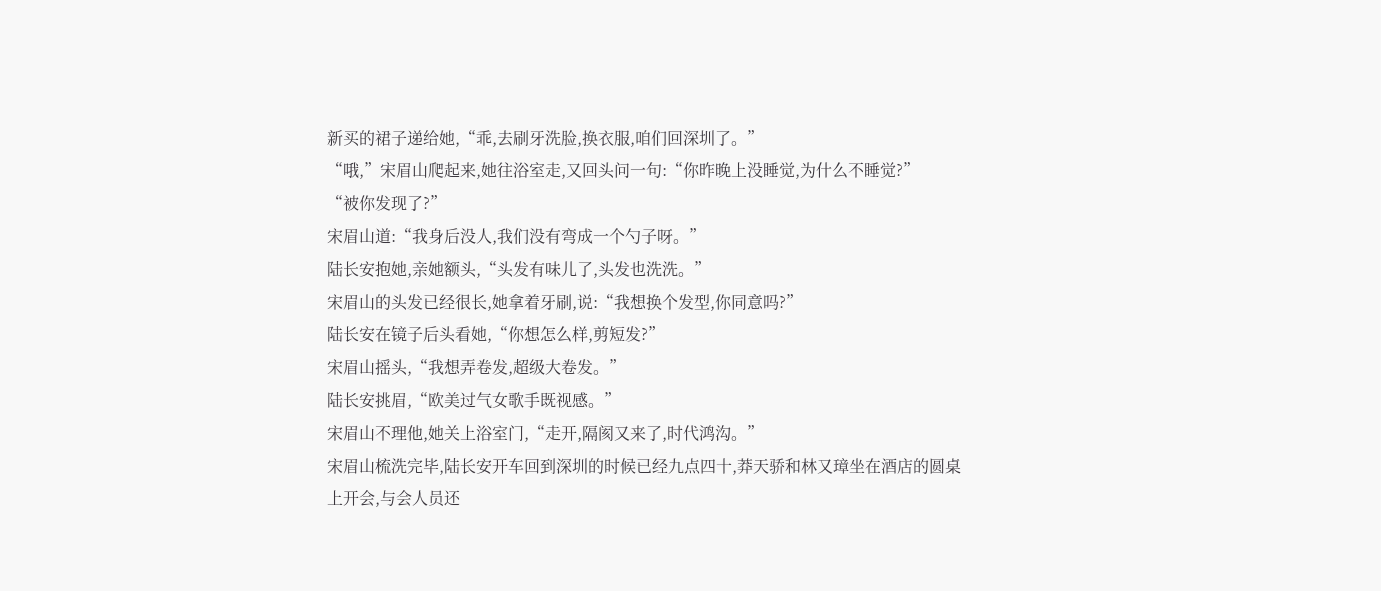新买的裙子递给她,“乖,去刷牙洗脸,换衣服,咱们回深圳了。”
“哦,”宋眉山爬起来,她往浴室走,又回头问一句:“你昨晚上没睡觉,为什么不睡觉?”
“被你发现了?”
宋眉山道:“我身后没人,我们没有弯成一个勺子呀。”
陆长安抱她,亲她额头,“头发有味儿了,头发也洗洗。”
宋眉山的头发已经很长,她拿着牙刷,说:“我想换个发型,你同意吗?”
陆长安在镜子后头看她,“你想怎么样,剪短发?”
宋眉山摇头,“我想弄卷发,超级大卷发。”
陆长安挑眉,“欧美过气女歌手既视感。”
宋眉山不理他,她关上浴室门,“走开,隔阂又来了,时代鸿沟。”
宋眉山梳洗完毕,陆长安开车回到深圳的时候已经九点四十,莽天骄和林又璋坐在酒店的圆桌上开会,与会人员还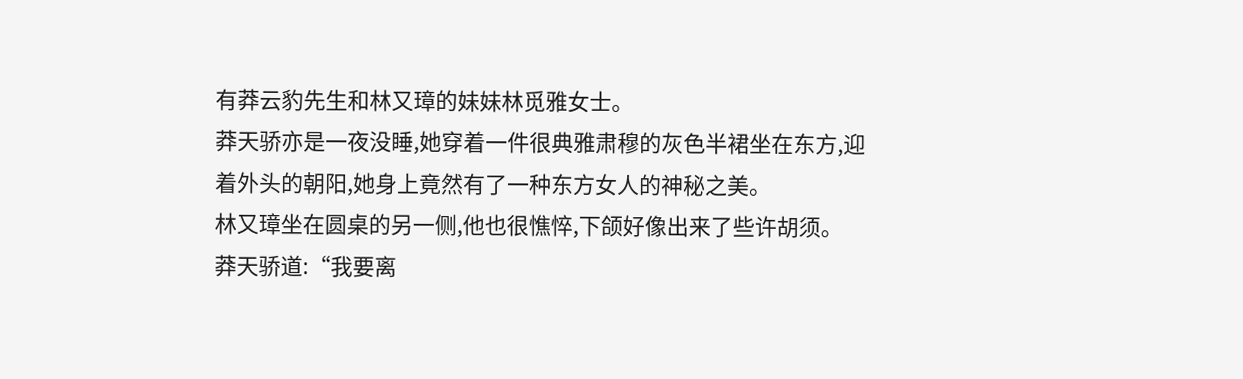有莽云豹先生和林又璋的妹妹林觅雅女士。
莽天骄亦是一夜没睡,她穿着一件很典雅肃穆的灰色半裙坐在东方,迎着外头的朝阳,她身上竟然有了一种东方女人的神秘之美。
林又璋坐在圆桌的另一侧,他也很憔悴,下颌好像出来了些许胡须。
莽天骄道:“我要离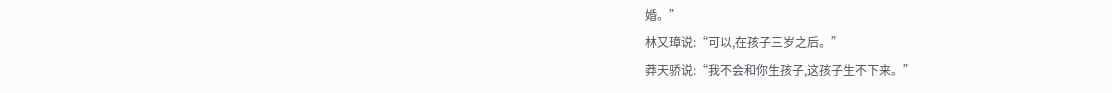婚。”
林又璋说:“可以,在孩子三岁之后。”
莽天骄说:“我不会和你生孩子,这孩子生不下来。”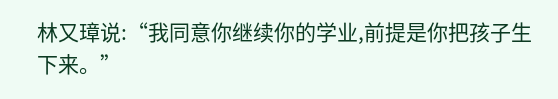林又璋说:“我同意你继续你的学业,前提是你把孩子生下来。”